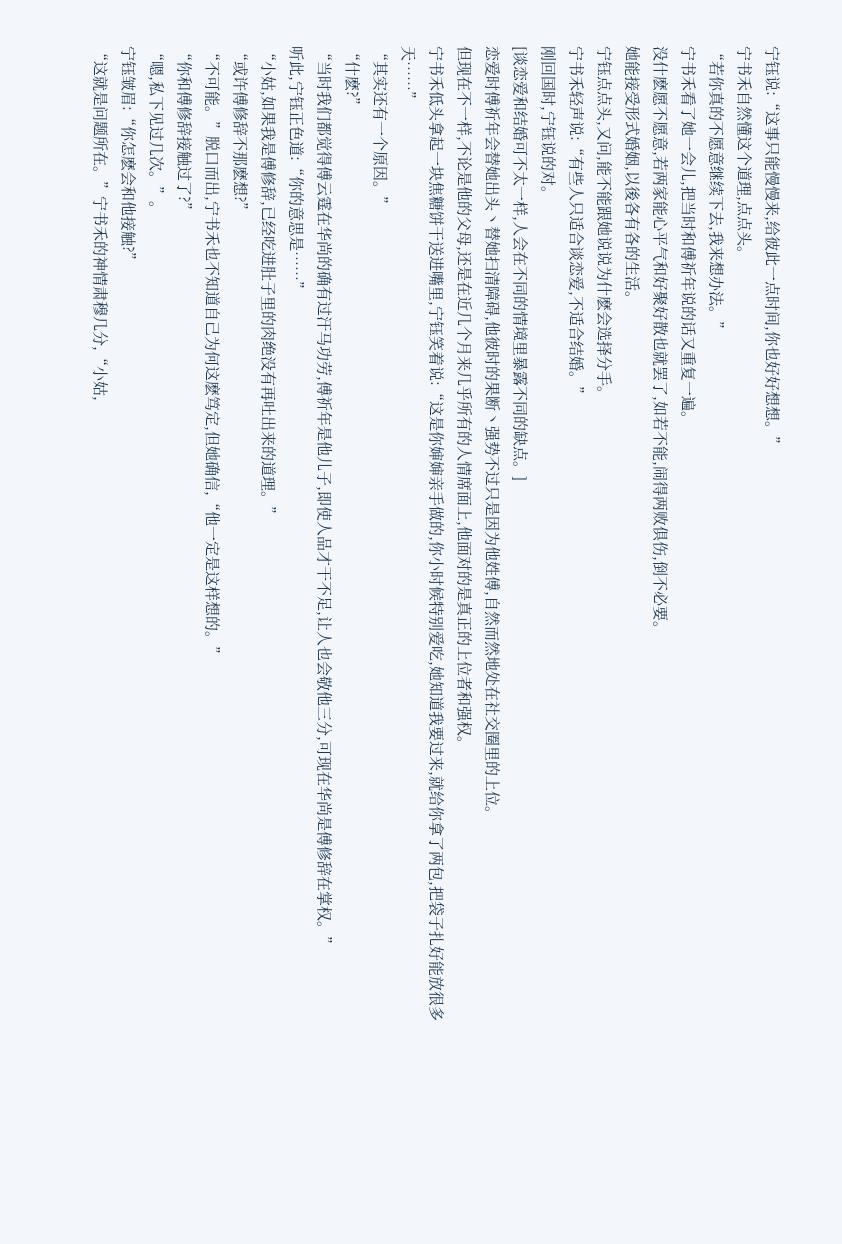宁钰说:“这事只能慢慢来,给彼此一点时间,你也好好想想。”
宁书禾自然懂这个道理,点点头。
“若你真的不愿意继续下去,我来想办法。”
宁书禾看了她一会儿,把当时和傅祈年说的话又重复一遍。
没什麽愿不愿意,若两家能心平气和好聚好散也就罢了,如若不能,闹得两败俱伤,倒不必要。
她能接受形式婚姻,以後各有各的生活。
宁钰点点头,又问,能不能跟她说说为什麽会选择分手。
宁书禾轻声说:“有些人只适合谈恋爱,不适合结婚。”
刚回国时,宁钰说的对。
[谈恋爱和结婚可不太一样,人会在不同的情境里暴露不同的缺点。]
恋爱时傅祈年会替她出头丶替她扫清障碍,他彼时的果断丶强势不过只是因为他姓傅,自然而然地处在社交圈里的上位。
但现在不一样,不论是他的父母,还是在近几个月来几乎所有的人情席面上,他面对的是真正的上位者和强权。
宁书禾低头拿起一块焦糖饼干送进嘴里,宁钰笑着说:“这是你婶婶亲手做的,你小时候特别爱吃,她知道我要过来,就给你拿了两包,把袋子扎好能放很多天……”
“其实还有一个原因。”
“什麽?”
“当时我们都觉得傅云霆在华尚的确有过汗马功劳,傅祈年是他儿子,即使人品才干不足,让人也会敬他三分,可现在华尚是傅修辞在掌权。”
听此,宁钰正色道:“你的意思是……”
“小姑,如果我是傅修辞,已经吃进肚子里的肉绝没有再吐出来的道理。”
“或许傅修辞不那麽想?”
“不可能。”脱口而出,宁书禾也不知道自己为何这麽笃定,但她确信,“他一定是这样想的。”
“你和傅修辞接触过了?”
“嗯,私下见过几次。”。
宁钰皱眉:“你怎麽会和他接触?”
“这就是问题所在。”宁书禾的神情肃穆几分,“小姑,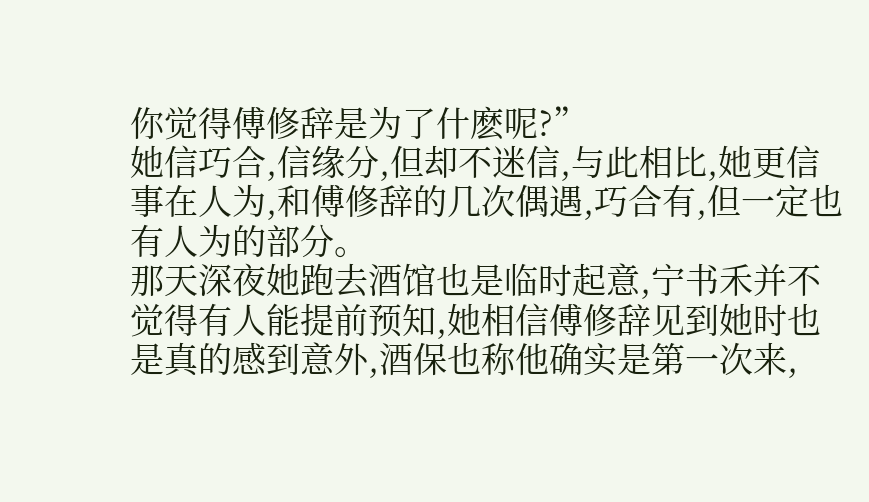你觉得傅修辞是为了什麽呢?”
她信巧合,信缘分,但却不迷信,与此相比,她更信事在人为,和傅修辞的几次偶遇,巧合有,但一定也有人为的部分。
那天深夜她跑去酒馆也是临时起意,宁书禾并不觉得有人能提前预知,她相信傅修辞见到她时也是真的感到意外,酒保也称他确实是第一次来,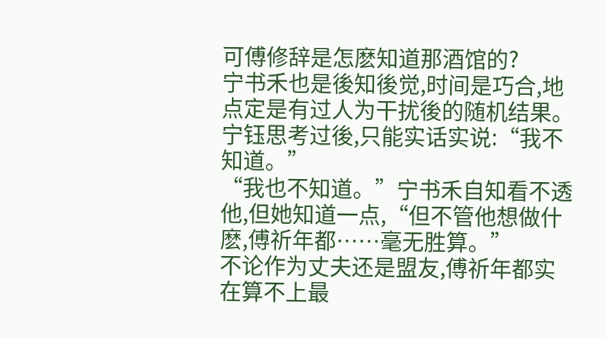可傅修辞是怎麽知道那酒馆的?
宁书禾也是後知後觉,时间是巧合,地点定是有过人为干扰後的随机结果。
宁钰思考过後,只能实话实说:“我不知道。”
“我也不知道。”宁书禾自知看不透他,但她知道一点,“但不管他想做什麽,傅祈年都……毫无胜算。”
不论作为丈夫还是盟友,傅祈年都实在算不上最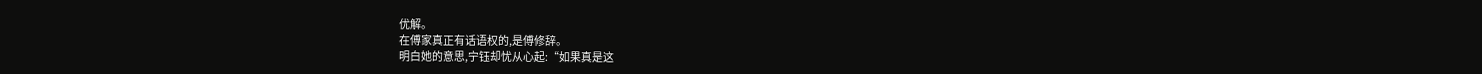优解。
在傅家真正有话语权的,是傅修辞。
明白她的意思,宁钰却忧从心起:“如果真是这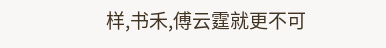样,书禾,傅云霆就更不可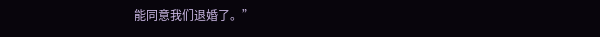能同意我们退婚了。”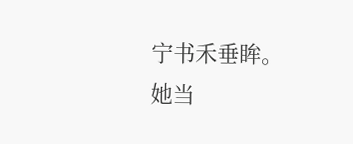宁书禾垂眸。
她当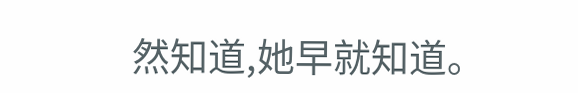然知道,她早就知道。